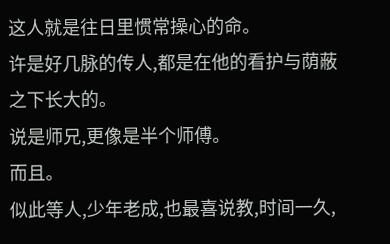这人就是往日里惯常操心的命。
许是好几脉的传人,都是在他的看护与荫蔽之下长大的。
说是师兄,更像是半个师傅。
而且。
似此等人,少年老成,也最喜说教,时间一久,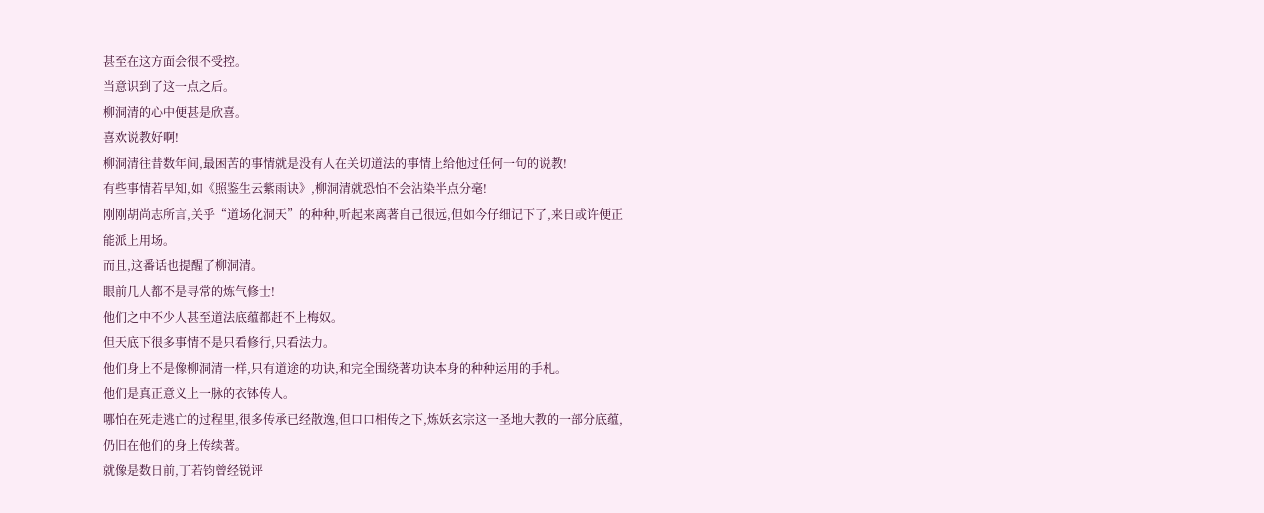甚至在这方面会很不受控。
当意识到了这一点之后。
柳洞清的心中便甚是欣喜。
喜欢说教好啊!
柳洞清往昔数年间,最困苦的事情就是没有人在关切道法的事情上给他过任何一句的说教!
有些事情若早知,如《照鉴生云紫雨诀》,柳洞清就恐怕不会沾染半点分毫!
刚刚胡尚志所言,关乎“道场化洞天”的种种,听起来离著自己很远,但如今仔细记下了,来日或许便正能派上用场。
而且,这番话也提醒了柳洞清。
眼前几人都不是寻常的炼气修士!
他们之中不少人甚至道法底蕴都赶不上梅奴。
但天底下很多事情不是只看修行,只看法力。
他们身上不是像柳洞清一样,只有道途的功诀,和完全围绕著功诀本身的种种运用的手札。
他们是真正意义上一脉的衣钵传人。
哪怕在死走逃亡的过程里,很多传承已经散逸,但口口相传之下,炼妖玄宗这一圣地大教的一部分底蕴,仍旧在他们的身上传续著。
就像是数日前,丁若钧曾经锐评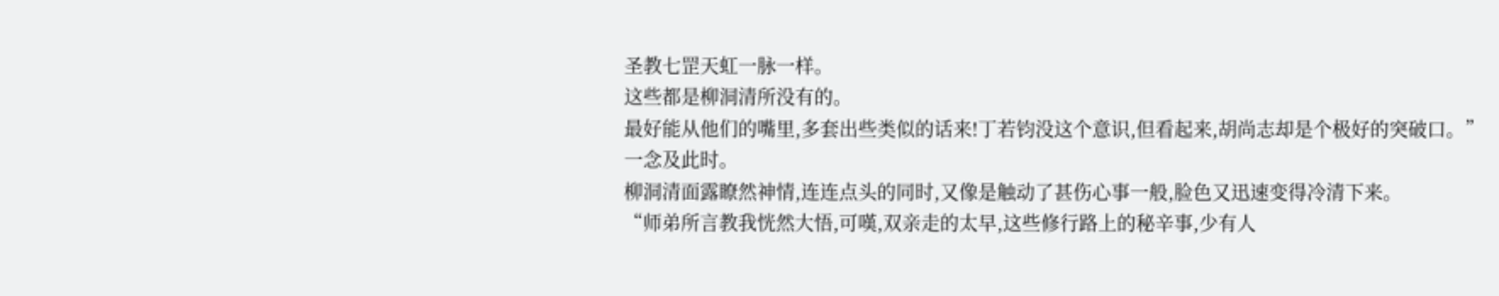圣教七罡天虹一脉一样。
这些都是柳洞清所没有的。
最好能从他们的嘴里,多套出些类似的话来!丁若钧没这个意识,但看起来,胡尚志却是个极好的突破口。”
一念及此时。
柳洞清面露瞭然神情,连连点头的同时,又像是触动了甚伤心事一般,脸色又迅速变得冷清下来。
“师弟所言教我恍然大悟,可嘆,双亲走的太早,这些修行路上的秘辛事,少有人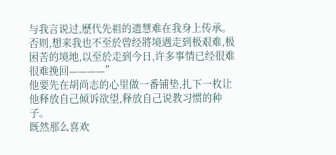与我言说过,歷代先祖的遗慧难在我身上传承。
否则,想来我也不至於曾经將境遇走到极艰难,极困苦的境地,以至於走到今日,许多事情已经很难很难挽回————”
他要先在胡尚志的心里做一番铺垫,扎下一枚让他释放自己倾诉欲望,释放自己说教习惯的种子。
既然那么喜欢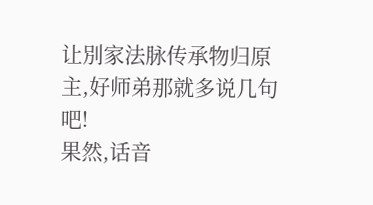让別家法脉传承物归原主,好师弟那就多说几句吧!
果然,话音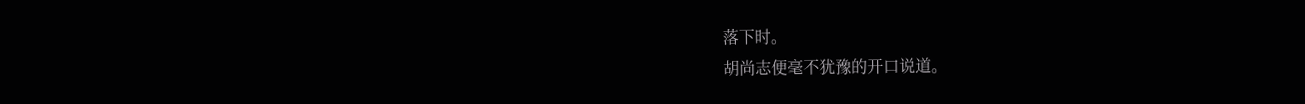落下时。
胡尚志便毫不犹豫的开口说道。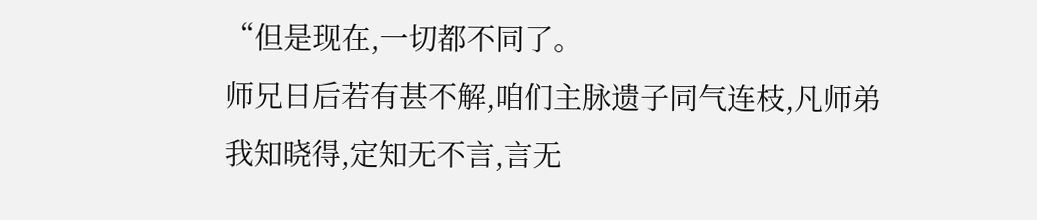“但是现在,一切都不同了。
师兄日后若有甚不解,咱们主脉遗子同气连枝,凡师弟我知晓得,定知无不言,言无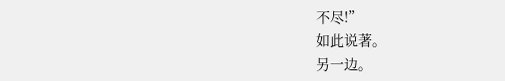不尽!”
如此说著。
另一边。